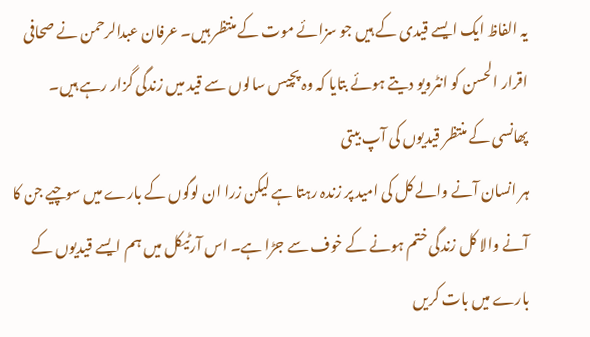یہ الفاظ ایک ایسے قیدی کے ہیں جو سزائے موت کے منتظر ہیں۔ عرفان عبدالرحمن نے صحافی اقرار الحسن کو انٹرویو دیتے ہوئے بتایا کہ وہ پچیس سالوں سے قید میں زندگی گزار رہے ہیں۔
پھانسی کے منتظر قیدیوں کی آپ بیتی
ہر انسان آنے والے کل کی امید پر زندہ رہتا ہے لیکن زرا ان لوگوں کے بارے میں سوچیے جن کا آنے والا کل زندگی ختم ہونے کے خوف سے جڑا ہے۔ اس آرٹیکل میں ہم ایسے قیدیوں کے بارے میں بات کریں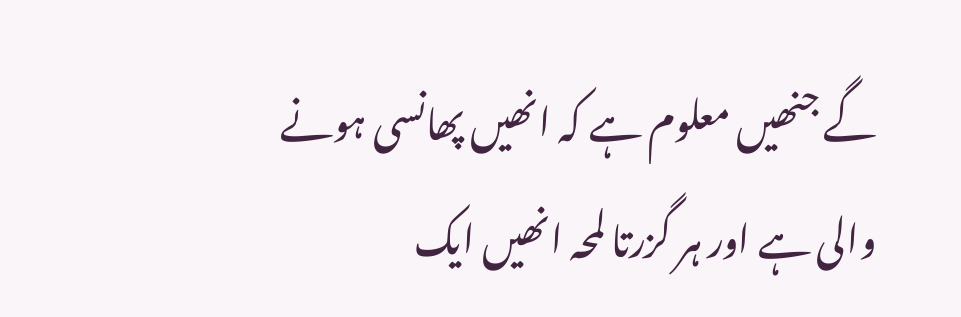گے جنھیں معلوم ہے کہ انھیں پھانسی ہونے والی ہے اور ہر گزرتا لمحہ انھیں ایک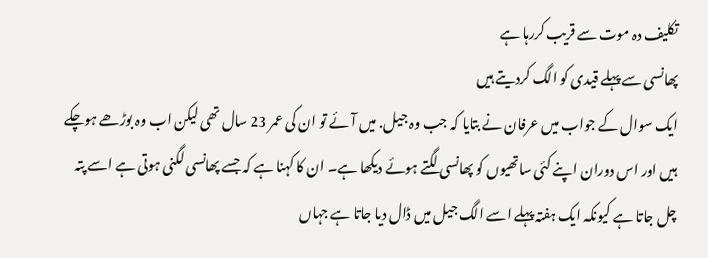تکلیف دہ موت سے قریب کررہا ہے
پھانسی سے پہلے قیدی کو الگ کردیتے ہیں
ایک سوال کے جواب میں عرفان نے بتایا کہ جب وہ جیل. میں آئے تو ان کی عمر 23 سال تھی لیکن اب وہ بوڑھے ہوچکے ہیں اور اس دوران اپنے کئی ساتھیوں کو پھانسی لگتے ہوئے دیکھا ہے۔ ان کا کہنا ہے کہ جسے پھانسی لگنی ہوتی ہے اسے پتہ چل جاتا ہے کیونکہ ایک ہفتہ پہلے اسے الگ جیل میں ڈال دیا جاتا ہے جہاں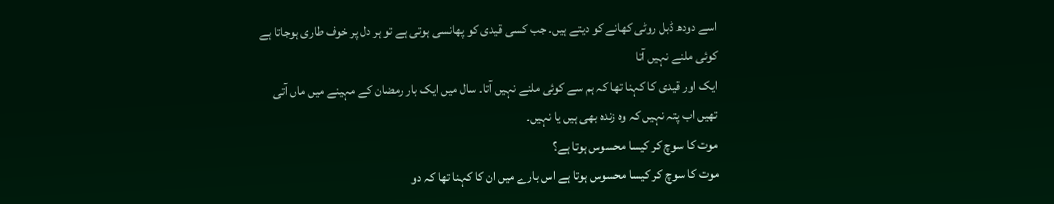اسے دودھ ڈبل روٹی کھانے کو دیتے ہیں۔ جب کسی قیدی کو پھانسی ہوتی ہے تو ہر دل پر خوف طاری ہوجاتا ہے
کوئی ملنے نہیں آتا
ایک اور قیدی کا کہنا تھا کہ ہم سے کوئی ملنے نہیں آتا۔ سال میں ایک بار رمضان کے مہینے میں ماں آتی تھیں اب پتہ نہیں کہ وہ زندہ بھی ہیں یا نہیں۔
موت کا سوچ کر کیسا محسوس ہوتا ہے؟
موت کا سوچ کر کیسا محسوس ہوتا ہے اس بارے میں ان کا کہنا تھا کہ دو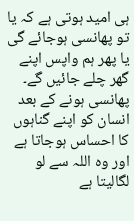ہی امید ہوتی ہے کہ یا تو پھانسی ہوجائے گی یا پھر ہم واپس اپنے گھر چلے جائیں گے۔ پھانسی ہونے کے بعد انسان کو اپنے گناہوں کا احساس ہوجاتا ہے اور وہ اللہ سے لو لگالیتا ہے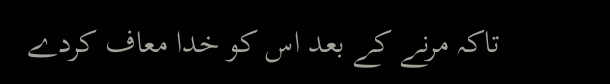تاکہ مرنے کے بعد اس کو خدا معاف کردے